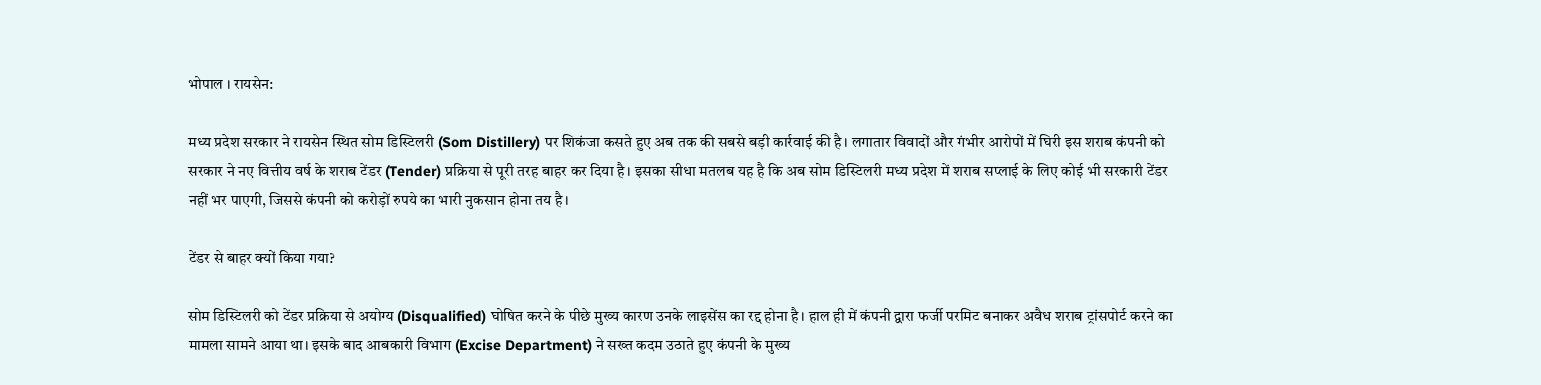भोपाल । रायसेन:

मध्य प्रदेश सरकार ने रायसेन स्थित सोम डिस्टिलरी (Som Distillery) पर शिकंजा कसते हुए अब तक की सबसे बड़ी कार्रवाई की है। लगातार विवादों और गंभीर आरोपों में घिरी इस शराब कंपनी को सरकार ने नए वित्तीय वर्ष के शराब टेंडर (Tender) प्रक्रिया से पूरी तरह बाहर कर दिया है। इसका सीधा मतलब यह है कि अब सोम डिस्टिलरी मध्य प्रदेश में शराब सप्लाई के लिए कोई भी सरकारी टेंडर नहीं भर पाएगी, जिससे कंपनी को करोड़ों रुपये का भारी नुकसान होना तय है।

टेंडर से बाहर क्यों किया गया?

सोम डिस्टिलरी को टेंडर प्रक्रिया से अयोग्य (Disqualified) घोषित करने के पीछे मुख्य कारण उनके लाइसेंस का रद्द होना है। हाल ही में कंपनी द्वारा फर्जी परमिट बनाकर अवैध शराब ट्रांसपोर्ट करने का मामला सामने आया था। इसके बाद आबकारी विभाग (Excise Department) ने सख्त कदम उठाते हुए कंपनी के मुख्य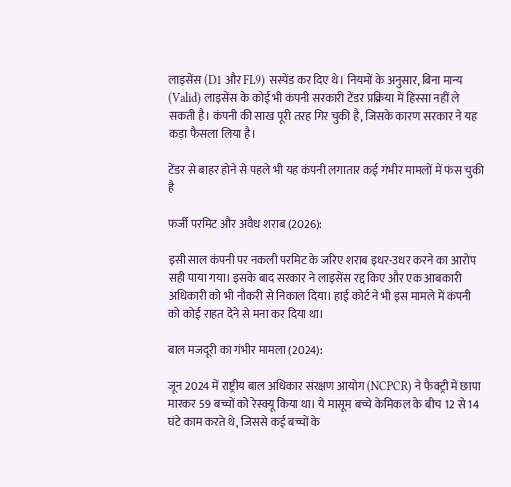लाइसेंस (D1 और FL9) सस्पेंड कर दिए थे। नियमों के अनुसार, बिना मान्य (Valid) लाइसेंस के कोई भी कंपनी सरकारी टेंडर प्रक्रिया में हिस्सा नहीं ले सकती है। कंपनी की साख पूरी तरह गिर चुकी है, जिसके कारण सरकार ने यह कड़ा फैसला लिया है।

टेंडर से बाहर होने से पहले भी यह कंपनी लगातार कई गंभीर मामलों में फंस चुकी है

फर्जी परमिट और अवैध शराब (2026):

इसी साल कंपनी पर नकली परमिट के जरिए शराब इधर-उधर करने का आरोप सही पाया गया। इसके बाद सरकार ने लाइसेंस रद्द किए और एक आबकारी अधिकारी को भी नौकरी से निकाल दिया। हाई कोर्ट ने भी इस मामले में कंपनी को कोई राहत देने से मना कर दिया था।

बाल मजदूरी का गंभीर मामला (2024):

जून 2024 में राष्ट्रीय बाल अधिकार संरक्षण आयोग (NCPCR) ने फैक्ट्री में छापा मारकर 59 बच्चों को रेस्क्यू किया था। ये मासूम बच्चे केमिकल के बीच 12 से 14 घंटे काम करते थे, जिससे कई बच्चों के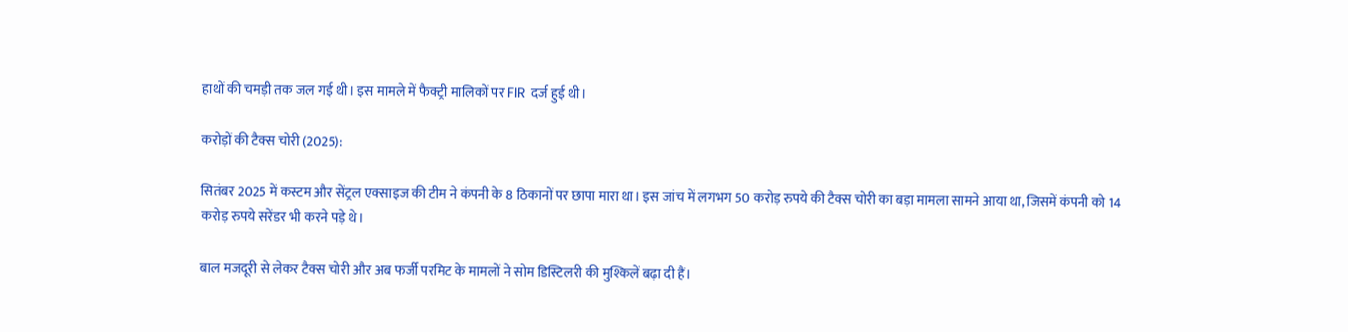हाथों की चमड़ी तक जल गई थी। इस मामले में फैक्ट्री मालिकों पर FIR दर्ज हुई थी।

करोड़ों की टैक्स चोरी (2025):

सितंबर 2025 में कस्टम और सेंट्रल एक्साइज की टीम ने कंपनी के 8 ठिकानों पर छापा मारा था। इस जांच में लगभग 50 करोड़ रुपये की टैक्स चोरी का बड़ा मामला सामने आया था, जिसमें कंपनी को 14 करोड़ रुपये सरेंडर भी करने पड़े थे।

बाल मजदूरी से लेकर टैक्स चोरी और अब फर्जी परमिट के मामलों ने सोम डिस्टिलरी की मुश्किलें बढ़ा दी हैं।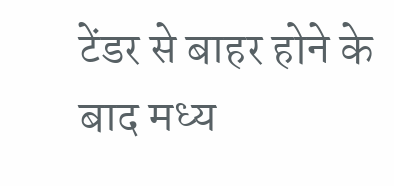टेंडर से बाहर होने के बाद मध्य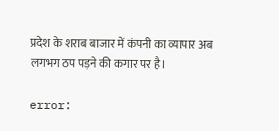प्रदेश के शराब बाजार में कंपनी का व्यापार अब लगभग ठप पड़ने की कगार पर है।

error: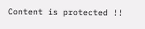Content is protected !!